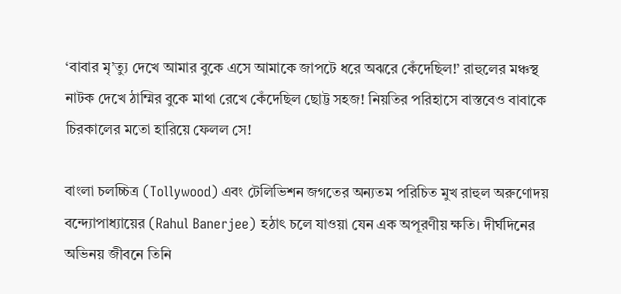‘বাবার মৃ’ত্যু দেখে আমার বুকে এসে আমাকে জাপটে ধরে অঝরে কেঁদেছিল!’ রাহুলের মঞ্চস্থ নাটক দেখে ঠাম্মির বুকে মাথা রেখে কেঁদেছিল ছোট্ট সহজ! নিয়তির পরিহাসে বাস্তবেও বাবাকে চিরকালের মতো হারিয়ে ফেলল সে!

বাংলা চলচ্চিত্র (Tollywood) এবং টেলিভিশন জগতের অন্যতম পরিচিত মুখ রাহুল অরুণোদয় বন্দ্যোপাধ্যায়ের (Rahul Banerjee) হঠাৎ চলে যাওয়া যেন এক অপূরণীয় ক্ষতি। দীর্ঘদিনের অভিনয় জীবনে তিনি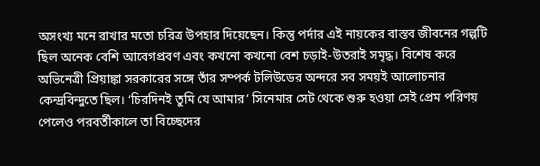অসংখ্য মনে রাখার মতো চরিত্র উপহার দিয়েছেন। কিন্তু পর্দার এই নায়কের বাস্তব জীবনের গল্পটি ছিল অনেক বেশি আবেগপ্রবণ এবং কখনো কখনো বেশ চড়াই-উতরাই সমৃদ্ধ। বিশেষ করে অভিনেত্রী প্রিয়াঙ্কা সরকারের সঙ্গে তাঁর সম্পর্ক টলিউডের অন্দরে সব সময়ই আলোচনার কেন্দ্রবিন্দুতে ছিল। ‘চিরদিনই তুমি যে আমার’ সিনেমার সেট থেকে শুরু হওয়া সেই প্রেম পরিণয় পেলেও পরবর্তীকালে তা বিচ্ছেদের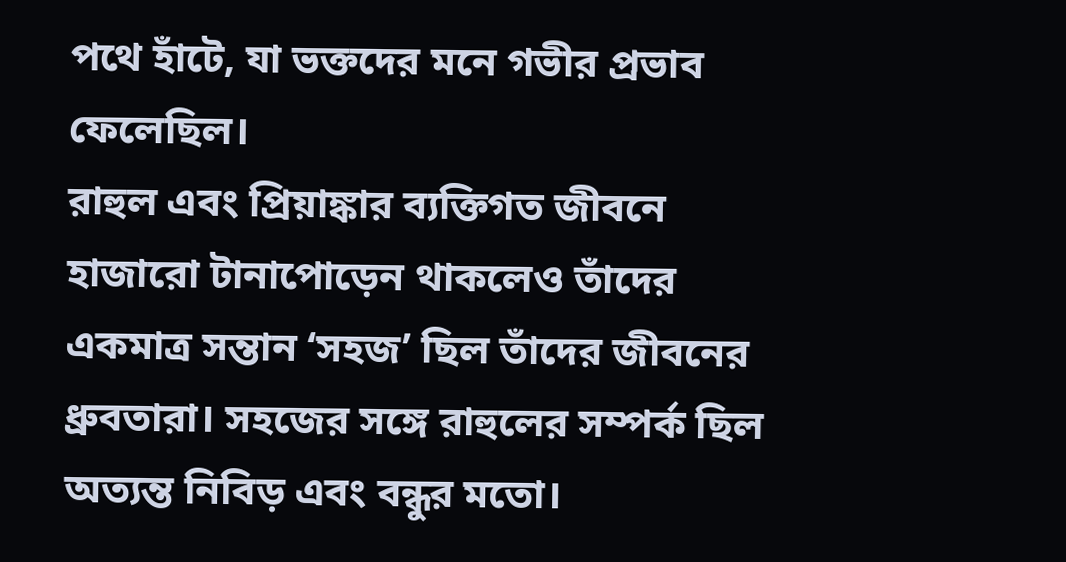পথে হাঁটে, যা ভক্তদের মনে গভীর প্রভাব ফেলেছিল।
রাহুল এবং প্রিয়াঙ্কার ব্যক্তিগত জীবনে হাজারো টানাপোড়েন থাকলেও তাঁদের একমাত্র সন্তান ‘সহজ’ ছিল তাঁদের জীবনের ধ্রুবতারা। সহজের সঙ্গে রাহুলের সম্পর্ক ছিল অত্যন্ত নিবিড় এবং বন্ধুর মতো।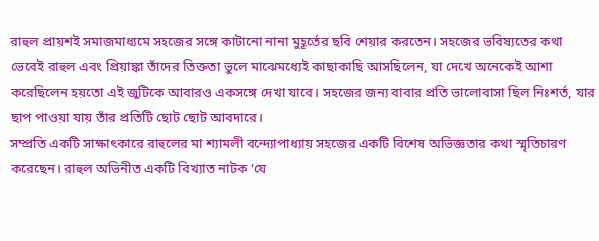রাহুল প্রায়শই সমাজমাধ্যমে সহজের সঙ্গে কাটানো নানা মুহূর্তের ছবি শেয়ার করতেন। সহজের ভবিষ্যতের কথা ভেবেই রাহুল এবং প্রিয়াঙ্কা তাঁদের তিক্ততা ভুলে মাঝেমধ্যেই কাছাকাছি আসছিলেন, যা দেখে অনেকেই আশা করেছিলেন হয়তো এই জুটিকে আবারও একসঙ্গে দেখা যাবে। সহজের জন্য বাবার প্রতি ভালোবাসা ছিল নিঃশর্ত, যার ছাপ পাওয়া যায় তাঁর প্রতিটি ছোট ছোট আবদারে।
সম্প্রতি একটি সাক্ষাৎকারে রাহুলের মা শ্যামলী বন্দ্যোপাধ্যায় সহজের একটি বিশেষ অভিজ্ঞতার কথা স্মৃতিচারণ করেছেন। রাহুল অভিনীত একটি বিখ্যাত নাটক ‘যে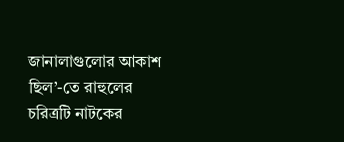জানালাগুলোর আকাশ ছিল’-তে রাহুলের চরিত্রটি নাটকের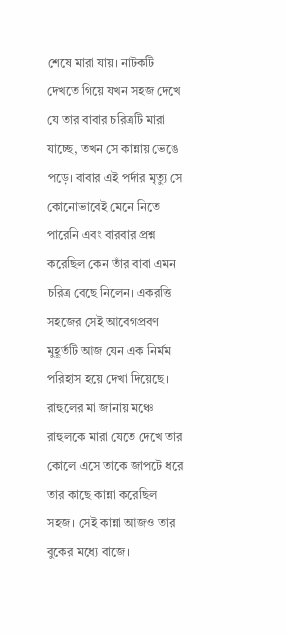শেষে মারা যায়। নাটকটি দেখতে গিয়ে যখন সহজ দেখে যে তার বাবার চরিত্রটি মারা যাচ্ছে, তখন সে কান্নায় ভেঙে পড়ে। বাবার এই পর্দার মৃত্যু সে কোনোভাবেই মেনে নিতে পারেনি এবং বারবার প্রশ্ন করেছিল কেন তাঁর বাবা এমন চরিত্র বেছে নিলেন। একরত্তি সহজের সেই আবেগপ্রবণ মুহূর্তটি আজ যেন এক নির্মম পরিহাস হয়ে দেখা দিয়েছে। রাহুলের মা জানায় মঞ্চে রাহুলকে মারা যেতে দেখে তার কোলে এসে তাকে জাপটে ধরে তার কাছে কান্না করেছিল সহজ। সেই কান্না আজও তার বুকের মধ্যে বাজে।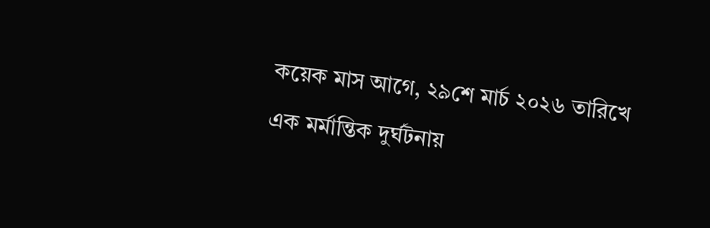কয়েক মাস আগে, ২৯শে মার্চ ২০২৬ তারিখে এক মর্মান্তিক দুর্ঘটনায়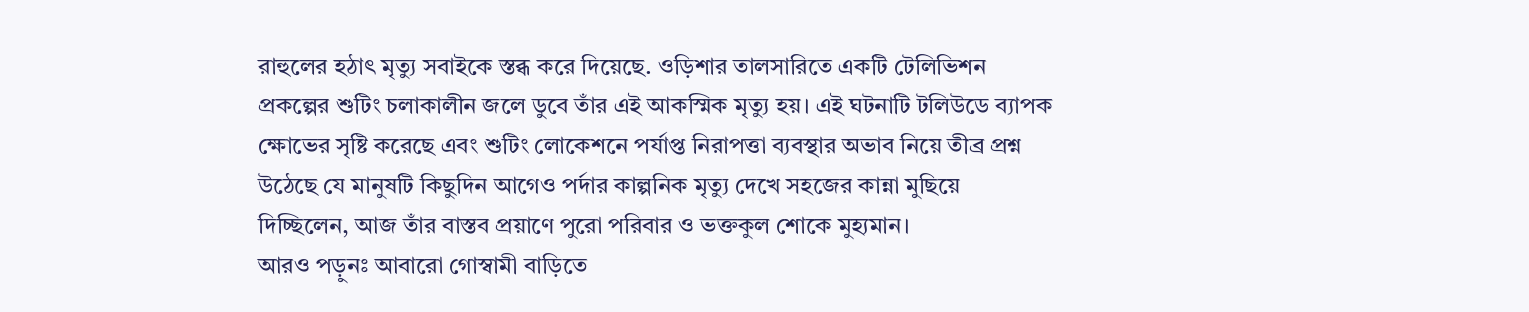রাহুলের হঠাৎ মৃত্যু সবাইকে স্তব্ধ করে দিয়েছে. ওড়িশার তালসারিতে একটি টেলিভিশন প্রকল্পের শুটিং চলাকালীন জলে ডুবে তাঁর এই আকস্মিক মৃত্যু হয়। এই ঘটনাটি টলিউডে ব্যাপক ক্ষোভের সৃষ্টি করেছে এবং শুটিং লোকেশনে পর্যাপ্ত নিরাপত্তা ব্যবস্থার অভাব নিয়ে তীব্র প্রশ্ন উঠেছে যে মানুষটি কিছুদিন আগেও পর্দার কাল্পনিক মৃত্যু দেখে সহজের কান্না মুছিয়ে দিচ্ছিলেন, আজ তাঁর বাস্তব প্রয়াণে পুরো পরিবার ও ভক্তকুল শোকে মুহ্যমান।
আরও পড়ুনঃ আবারো গোস্বামী বাড়িতে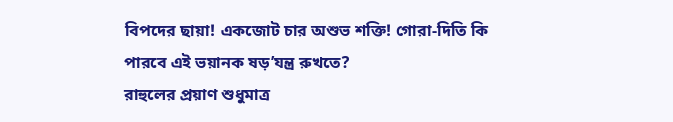বিপদের ছায়া! একজোট চার অশুভ শক্তি! গোরা-দিতি কি পারবে এই ভয়ানক ষড়’যন্ত্র রুখতে?
রাহুলের প্রয়াণ শুধুমাত্র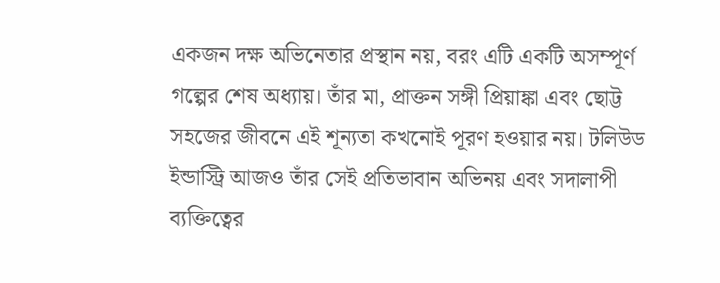একজন দক্ষ অভিনেতার প্রস্থান নয়, বরং এটি একটি অসম্পূর্ণ গল্পের শেষ অধ্যায়। তাঁর মা, প্রাক্তন সঙ্গী প্রিয়াঙ্কা এবং ছোট্ট সহজের জীবনে এই শূন্যতা কখনোই পূরণ হওয়ার নয়। টলিউড ইন্ডাস্ট্রি আজও তাঁর সেই প্রতিভাবান অভিনয় এবং সদালাপী ব্যক্তিত্বের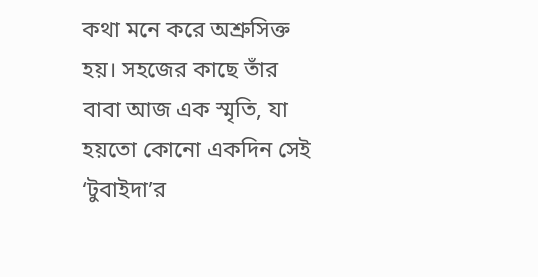কথা মনে করে অশ্রুসিক্ত হয়। সহজের কাছে তাঁর বাবা আজ এক স্মৃতি, যা হয়তো কোনো একদিন সেই ‘টুবাইদা’র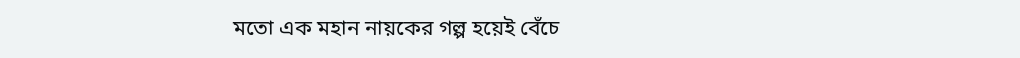মতো এক মহান নায়কের গল্প হয়েই বেঁচে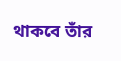থাকবে তাঁর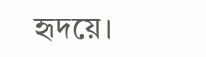হৃদয়ে।